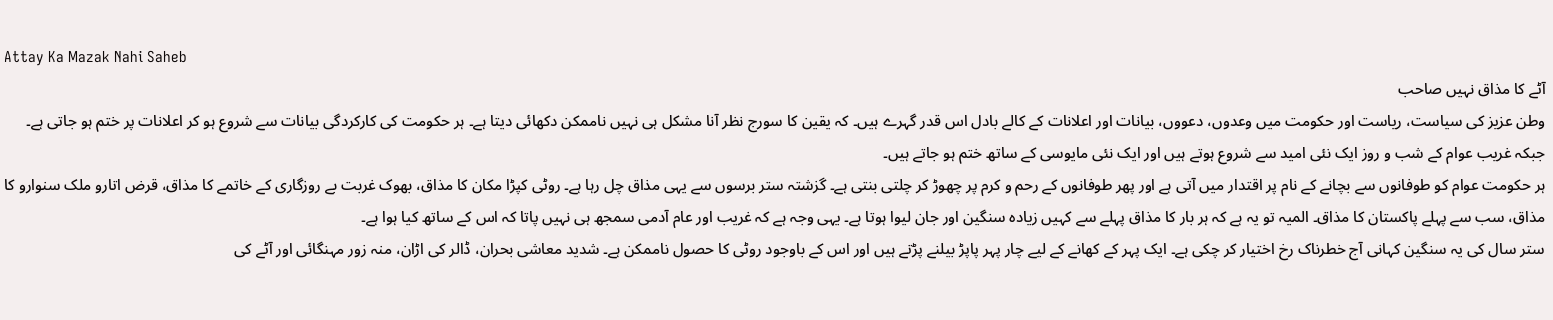Attay Ka Mazak Nahi Saheb
آٹے کا مذاق نہیں صاحب
وطن عزیز کی سیاست، ریاست اور حکومت میں وعدوں، دعووں، بیانات اور اعلانات کے کالے بادل اس قدر گہرے ہیں۔ کہ یقین کا سورج نظر آنا مشکل ہی نہیں ناممکن دکھائی دیتا ہے۔ ہر حکومت کی كاركردگی بیانات سے شروع ہو کر اعلانات پر ختم ہو جاتی ہے۔ جبکہ غریب عوام کے شب و روز ایک نئی امید سے شروع ہوتے ہیں اور ایک نئی مایوسی کے ساتھ ختم ہو جاتے ہیں۔
ہر حکومت عوام کو طوفانوں سے بچانے کے نام پر اقتدار میں آتی ہے اور پھر طوفانوں کے رحم و کرم پر چھوڑ کر چلتی بنتی ہے۔ گزشتہ ستر برسوں سے یہی مذاق چل رہا ہے۔ روٹی کپڑا مکان کا مذاق، بھوک غربت بے روزگاری کے خاتمے کا مذاق، قرض اتارو ملک سنوارو کا مذاق، سب سے پہلے پاکستان کا مذاق۔ المیہ تو یہ ہے کہ ہر بار کا مذاق پہلے سے کہیں زیادہ سنگین اور جان لیوا ہوتا ہے۔ یہی وجہ ہے کہ غریب اور عام آدمی سمجھ ہی نہیں پاتا کہ اس کے ساتھ کیا ہوا ہے۔
ستر سال کی یہ سنگین کہانی آج خطرناک رخ اختیار کر چکی ہے۔ ایک پہر کے کھانے کے لیے چار پہر پاپڑ بیلنے پڑتے ہیں اور اس کے باوجود روٹی کا حصول ناممکن ہے۔ شدید معاشی بحران، ڈالر کی اڑان، منہ زور مہنگائی اور آٹے کی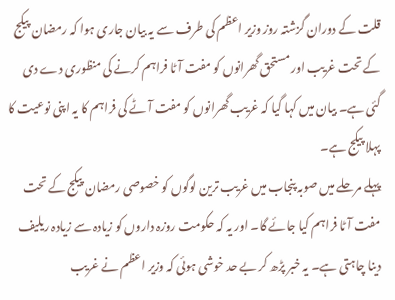قلت کے دوران گزشتہ روز وزیر اعظم کی طرف سے یہ بیان جاری ہوا کہ رمضان پیکج کے تحت غریب اور مستحق گھرانوں کو مفت آٹا فراہم کرنے کی منظوری دے دی گئی ہے۔ بیان میں کہا گیا کہ غریب گھرانوں کو مفت آٹے کی فراہم کا یہ اپنی نوعیت کا پہلا پیکج ہے۔
پہلے مرحلے میں صوبہ پنجاب میں غریب ترین لوگوں کو خصوصی رمضان پیکج کے تحت مفت آٹا فراہم کیا جائے گا۔ اور یہ کہ حکومت روزہ داروں کو زیادہ سے زیادہ ریلیف دینا چاہتی ہے۔ یہ خبر پڑھ کر بے حد خوشی ہوئی کہ وزیر اعظم نے غریب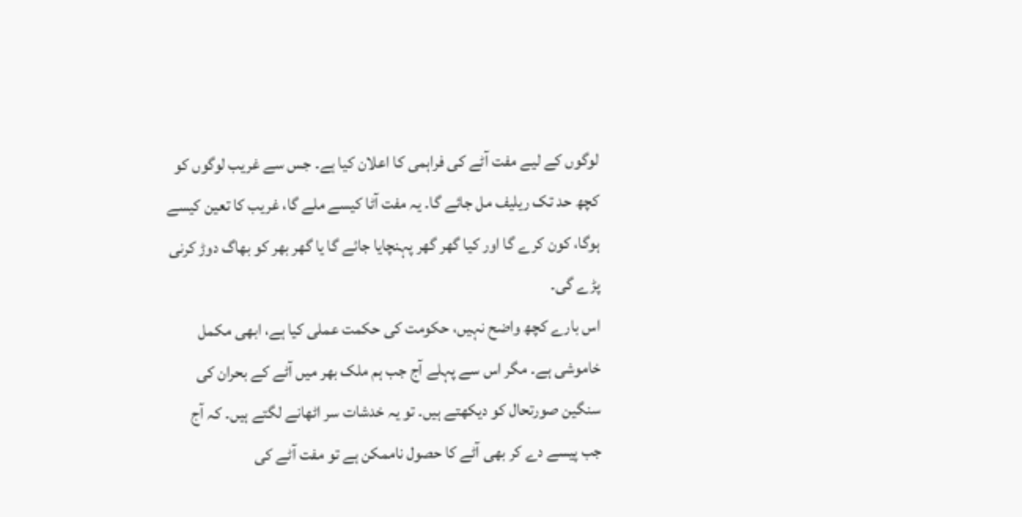لوگوں کے لیے مفت آٹے کی فراہمی کا اعلان کیا ہے۔ جس سے غریب لوگوں کو کچھ حد تک ریلیف مل جائے گا۔ یہ مفت آٹا کیسے ملے گا، غریب کا تعین کیسے ہوگا، کون کرے گا اور کیا گھر گھر پہنچایا جائے گا یا گھر بھر کو بھاگ دوڑ کرنی پڑے گی۔
اس بارے کچھ واضح نہیں، حکومت کی حکمت عملی کیا ہے، ابھی مکمل خاموشی ہے۔ مگر اس سے پہلے آج جب ہم ملک بھر میں آٹے کے بحران کی سنگین صورتحال کو دیکھتے ہیں۔ تو یہ خدشات سر اٹھانے لگتے ہیں۔ کہ آج جب پیسے دے کر بھی آٹے کا حصول ناممکن ہے تو مفت آٹے کی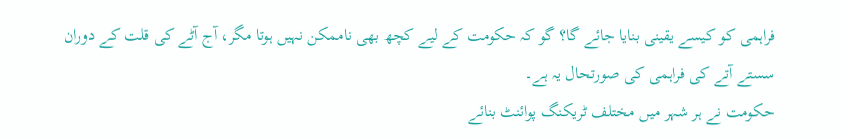فراہمی کو کیسے یقینی بنایا جائے گا؟ گو کہ حکومت کے لیے کچھ بھی ناممکن نہیں ہوتا مگر، آج آٹے کی قلت کے دوران سستے آتے کی فراہمی کی صورتحال یہ ہے۔
حکومت نے ہر شہر میں مختلف ٹریکنگ پوائنٹ بنائے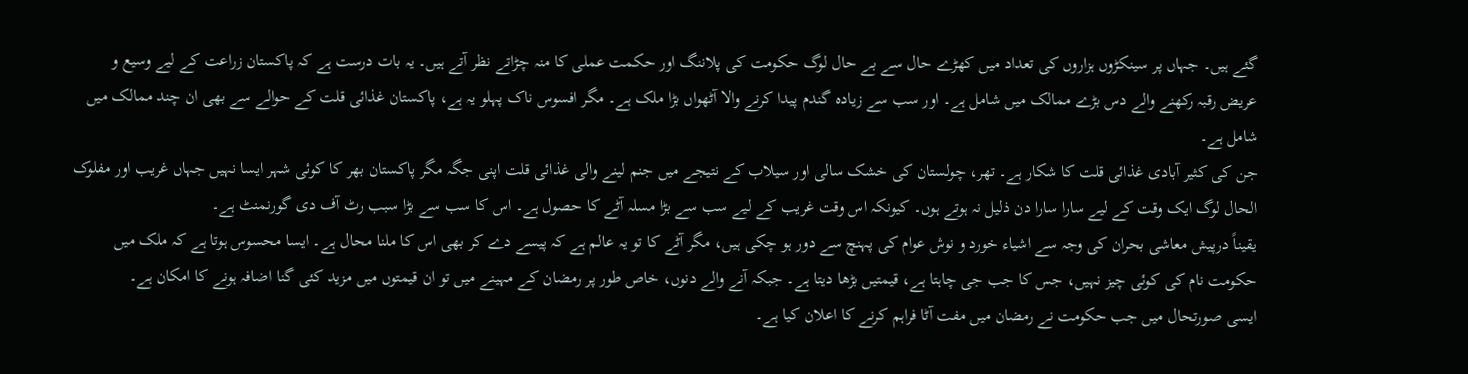گئے ہیں۔ جہاں پر سینکڑوں ہزاروں کی تعداد میں کھڑے حال سے بے حال لوگ حکومت کی پلاننگ اور حکمت عملی کا منہ چڑاتے نظر آتے ہیں۔ یہ بات درست ہے کہ پاکستان زراعت کے لیے وسیع و عریض رقبہ رکھنے والے دس بڑے ممالک میں شامل ہے۔ اور سب سے زیادہ گندم پیدا کرنے والا آٹھواں بڑا ملک ہے۔ مگر افسوس ناک پہلو یہ ہے، پاکستان غذائی قلت کے حوالے سے بھی ان چند ممالک میں شامل ہے۔
جن کی کثیر آبادی غذائی قلت کا شکار ہے۔ تھر، چولستان کی خشک سالی اور سیلاب کے نتیجے میں جنم لینے والی غذائی قلت اپنی جگہ مگر پاکستان بھر کا کوئی شہر ایسا نہیں جہاں غریب اور مفلوک الحال لوگ ایک وقت کے لیے سارا سارا دن ذلیل نہ ہوتے ہوں۔ کیونکہ اس وقت غریب کے لیے سب سے بڑا مسلہ آٹے کا حصول ہے۔ اس کا سب سے بڑا سبب رٹ آف دی گورنمنٹ ہے۔
یقیناً درپیش معاشی بحران کی وجہ سے اشیاء خورد و نوش عوام کی پہنچ سے دور ہو چکی ہیں، مگر آٹے کا تو یہ عالم ہے کہ پیسے دے کر بھی اس کا ملنا محال ہے۔ ایسا محسوس ہوتا ہے کہ ملک میں حکومت نام کی کوئی چیز نہیں، جس کا جب جی چاہتا ہے، قیمتیں بڑھا دیتا ہے۔ جبکہ آنے والے دنوں، خاص طور پر رمضان کے مہینے میں تو ان قیمتوں میں مزید کئی گنا اضافہ ہونے کا امکان ہے۔
ایسی صورتحال میں جب حکومت نے رمضان میں مفت آٹا فراہم کرنے کا اعلان کیا ہے۔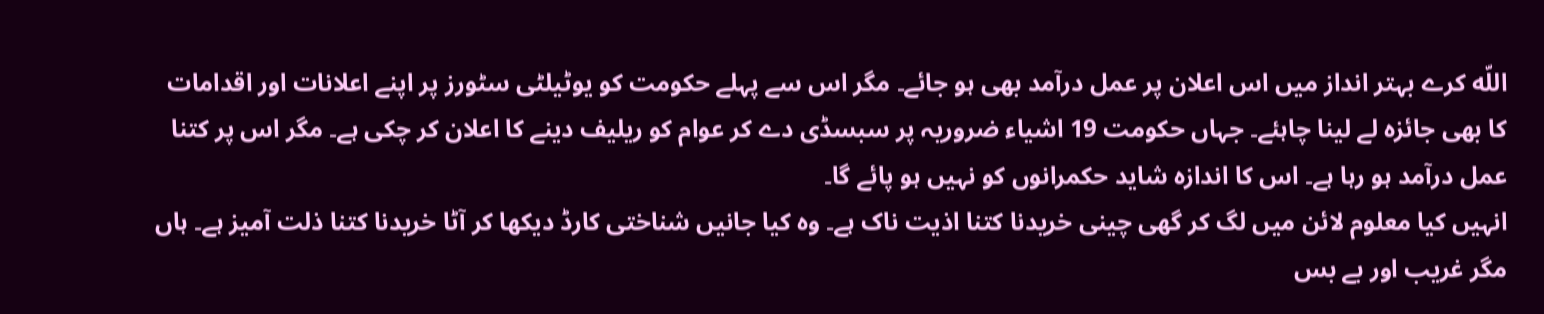اللّه کرے بہتر انداز میں اس اعلان پر عمل درآمد بھی ہو جائے۔ مگر اس سے پہلے حکومت کو یوٹیلٹی سٹورز پر اپنے اعلانات اور اقدامات کا بھی جائزہ لے لینا چاہئے۔ جہاں حکومت 19 اشیاء ضروریہ پر سبسڈی دے کر عوام کو ریلیف دینے کا اعلان کر چکی ہے۔ مگر اس پر کتنا عمل درآمد ہو رہا ہے۔ اس کا اندازہ شاید حکمرانوں کو نہیں ہو پائے گا۔
انہیں کیا معلوم لائن میں لگ کر گھی چینی خریدنا کتنا اذیت ناک ہے۔ وہ کیا جانیں شناختی کارڈ دیکھا کر آٹا خریدنا کتنا ذلت آمیز ہے۔ ہاں مگر غریب اور بے بس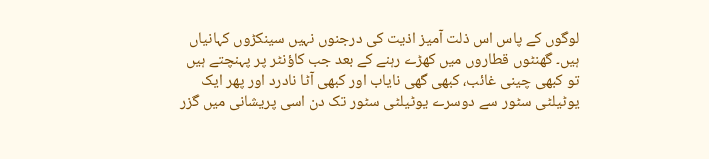لوگوں کے پاس اس ذلت آمیز اذیت کی درجنوں نہیں سینکڑوں کہانیاں ہیں۔ گھنٹوں قطاروں میں کھڑے رہنے کے بعد جب کاؤنٹر پر پہنچتے ہیں تو کبھی چینی غائب، کبھی گھی نایاب اور کبھی آٹا نادرد اور پھر ایک یوٹیلٹی سٹور سے دوسرے یوٹیلٹی سٹور تک دن اسی پریشانی میں گزر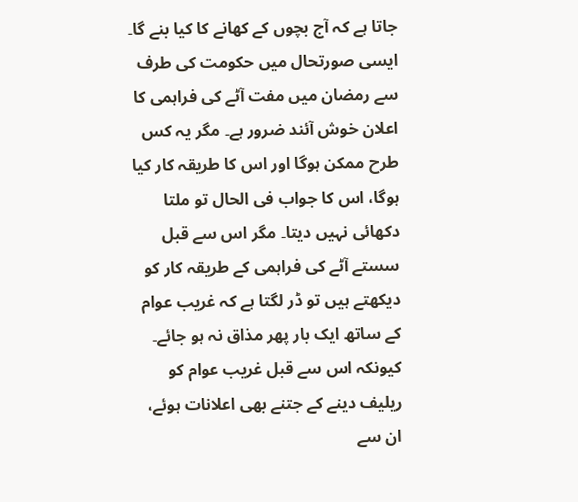جاتا ہے کہ آج بچوں کے کھانے کا کیا بنے گا۔
ایسی صورتحال میں حکومت کی طرف سے رمضان میں مفت آٹے کی فراہمی کا اعلان خوش آئند ضرور ہے۔ مگر یہ کس طرح ممکن ہوگا اور اس کا طریقہ کار کیا ہوگا، اس کا جواب فی الحال تو ملتا دکھائی نہیں دیتا۔ مگر اس سے قبل سستے آٹے کی فراہمی کے طریقہ کار کو دیکھتے ہیں تو ڈر لگتا ہے کہ غریب عوام کے ساتھ ایک بار پھر مذاق نہ ہو جائے۔ کیونکہ اس سے قبل غریب عوام کو ریلیف دینے کے جتنے بھی اعلانات ہوئے، ان سے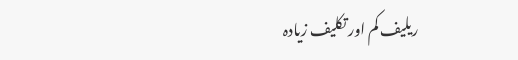ریلیف کم اور تکلیف زیادہ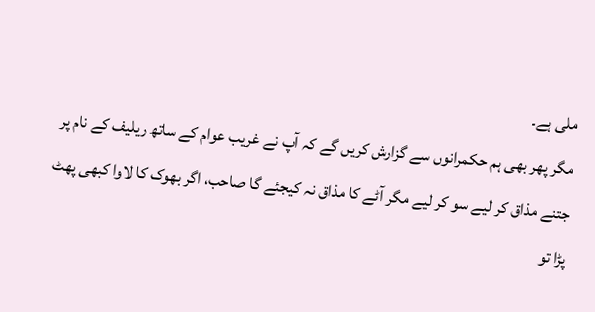ملی ہے۔
مگر پھر بھی ہم حکمرانوں سے گزارش کریں گے کہ آپ نے غریب عوام کے ساتھ ریلیف کے نام پر جتنے مذاق کر لیے سو کر لیے مگر آٹے کا مذاق نہ کیجئے گا صاحب، اگر بھوک کا لاوا کبھی پھٹ پڑا تو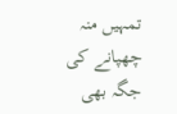تمہیں منہ چھپانے کی جگہ بھی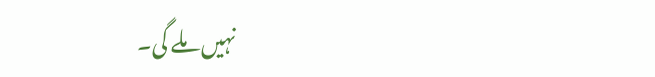نہیں ملے گی۔